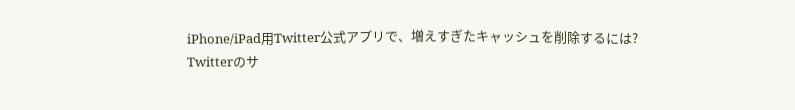iPhone/iPad用Twitter公式アプリで、増えすぎたキャッシュを削除するには?
Twitterのサ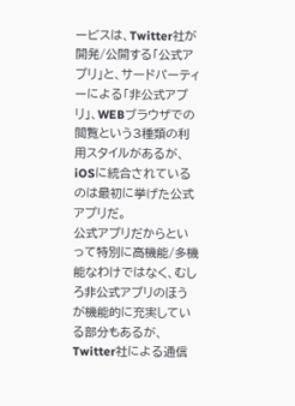ービスは、Twitter社が開発/公開する「公式アプリ」と、サードパーティーによる「非公式アプリ」、WEBブラウザでの閲覧という3種類の利用スタイルがあるが、iOSに統合されているのは最初に挙げた公式アプリだ。
公式アプリだからといって特別に高機能/多機能なわけではなく、むしろ非公式アプリのほうが機能的に充実している部分もあるが、Twitter社による通信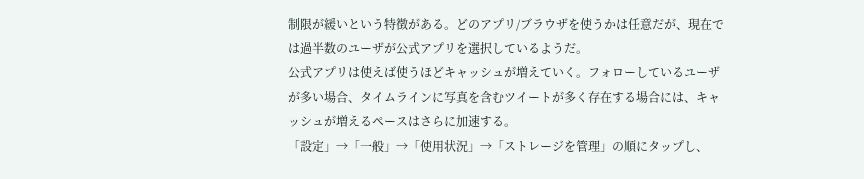制限が緩いという特徴がある。どのアプリ/ブラウザを使うかは任意だが、現在では過半数のユーザが公式アプリを選択しているようだ。
公式アプリは使えば使うほどキャッシュが増えていく。フォローしているユーザが多い場合、タイムラインに写真を含むツイートが多く存在する場合には、キャッシュが増えるペースはさらに加速する。
「設定」→「一般」→「使用状況」→「ストレージを管理」の順にタップし、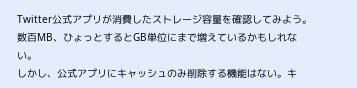Twitter公式アプリが消費したストレージ容量を確認してみよう。数百MB、ひょっとするとGB単位にまで増えているかもしれない。
しかし、公式アプリにキャッシュのみ削除する機能はない。キ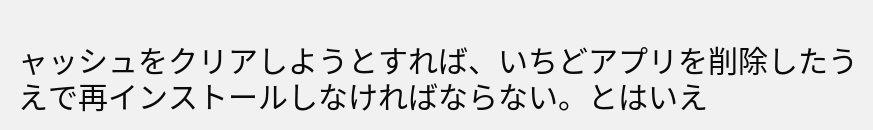ャッシュをクリアしようとすれば、いちどアプリを削除したうえで再インストールしなければならない。とはいえ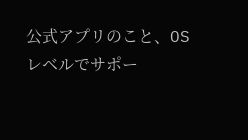公式アプリのこと、OSレベルでサポー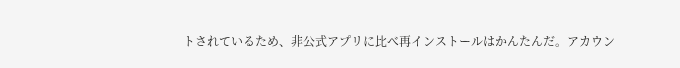トされているため、非公式アプリに比べ再インストールはかんたんだ。アカウン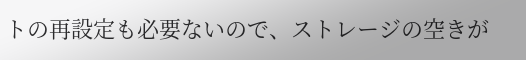トの再設定も必要ないので、ストレージの空きが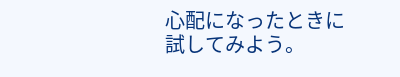心配になったときに試してみよう。